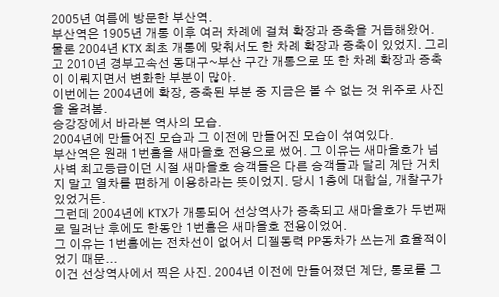2005년 여름에 방문한 부산역.
부산역은 1905년 개통 이후 여러 차례에 걸쳐 확장과 증축을 거듭해왔어. 물론 2004년 KTX 최초 개통에 맞춰서도 한 차례 확장과 증축이 있었지. 그리고 2010년 경부고속선 동대구~부산 구간 개통으로 또 한 차례 확장과 증축이 이뤄지면서 변화한 부분이 많아.
이번에는 2004년에 확장, 증축된 부분 중 지금은 볼 수 없는 것 위주로 사진을 올려봄.
승강장에서 바라본 역사의 모습.
2004년에 만들어진 모습과 그 이전에 만들어진 모습이 섞여있다.
부산역은 원래 1번홈을 새마을호 전용으로 썼어. 그 이유는 새마을호가 넘사벽 최고등급이던 시절 새마을호 승객들은 다른 승객들과 달리 계단 거치지 말고 열차를 편하게 이용하라는 뜻이었지. 당시 1층에 대합실, 개찰구가 있었거든.
그런데 2004년에 KTX가 개통되어 선상역사가 증축되고 새마을호가 두번째로 밀려난 후에도 한동안 1번홈은 새마을호 전용이었어.
그 이유는 1번홈에는 전차선이 없어서 디젤동력 PP동차가 쓰는게 효율적이었기 때문...
이건 선상역사에서 찍은 사진. 2004년 이전에 만들어졌던 계단, 통로를 그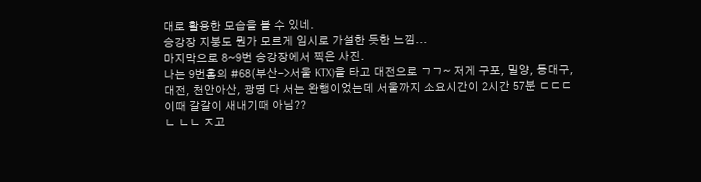대로 활용한 모습을 볼 수 있네.
승강장 지붕도 뭔가 모르게 임시로 가설한 듯한 느낌...
마지막으로 8~9번 승강장에서 찍은 사진.
나는 9번홈의 #68(부산->서울 KTX)을 타고 대전으로 ㄱㄱ~ 저게 구포, 밀양, 동대구, 대전, 천안아산, 광명 다 서는 완행이었는데 서울까지 소요시간이 2시간 57분 ㄷㄷㄷ
이때 갈갈이 새내기때 아님??
ㄴ ㄴㄴ ㅈ고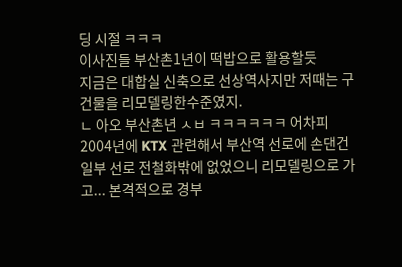딩 시절 ㅋㅋㅋ
이사진들 부산촌1년이 떡밥으로 활용할듯
지금은 대합실 신축으로 선상역사지만 저때는 구건물을 리모델링한수준였지.
ㄴ 아오 부산촌년 ㅅㅂ ㅋㅋㅋㅋㅋㅋ 어차피 2004년에 KTX 관련해서 부산역 선로에 손댄건 일부 선로 전철화밖에 없었으니 리모델링으로 가고... 본격적으로 경부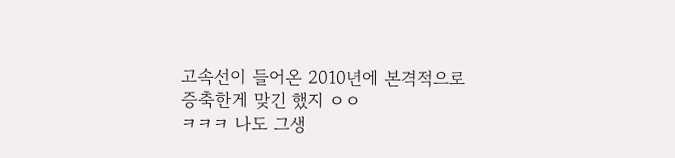고속선이 들어온 2010년에 본격적으로 증축한게 맞긴 했지 ㅇㅇ
ㅋㅋㅋ 나도 그생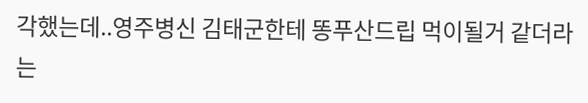각했는데..영주병신 김태군한테 똥푸산드립 먹이될거 같더라는